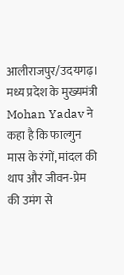आलीराजपुर/उदयगढ़। मध्य प्रदेश के मुख्यमंत्री Mohan Yadav ने कहा है कि फाल्गुन मास के रंगों, मांदल की थाप और जीवन-प्रेम की उमंग से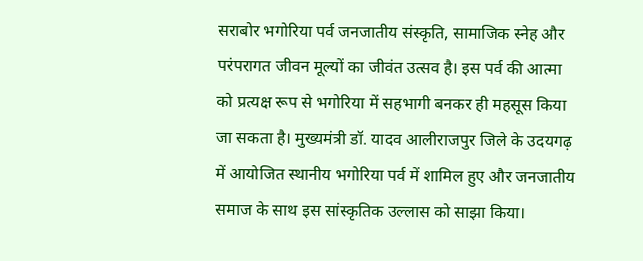सराबोर भगोरिया पर्व जनजातीय संस्कृति, सामाजिक स्नेह और परंपरागत जीवन मूल्यों का जीवंत उत्सव है। इस पर्व की आत्मा को प्रत्यक्ष रूप से भगोरिया में सहभागी बनकर ही महसूस किया जा सकता है। मुख्यमंत्री डॉ. यादव आलीराजपुर जिले के उदयगढ़ में आयोजित स्थानीय भगोरिया पर्व में शामिल हुए और जनजातीय समाज के साथ इस सांस्कृतिक उल्लास को साझा किया।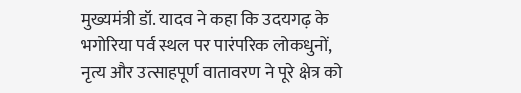मुख्यमंत्री डॉ. यादव ने कहा कि उदयगढ़ के भगोरिया पर्व स्थल पर पारंपरिक लोकधुनों, नृत्य और उत्साहपूर्ण वातावरण ने पूरे क्षेत्र को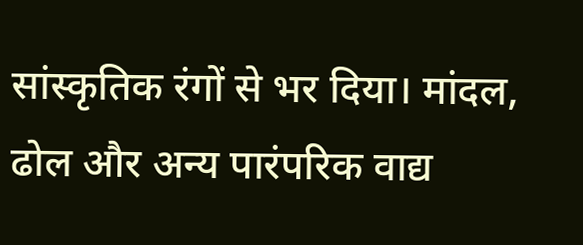सांस्कृतिक रंगों से भर दिया। मांदल, ढोल और अन्य पारंपरिक वाद्य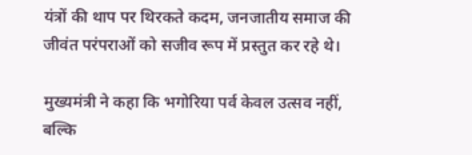यंत्रों की थाप पर थिरकते कदम, जनजातीय समाज की जीवंत परंपराओं को सजीव रूप में प्रस्तुत कर रहे थे।

मुख्यमंत्री ने कहा कि भगोरिया पर्व केवल उत्सव नहीं, बल्कि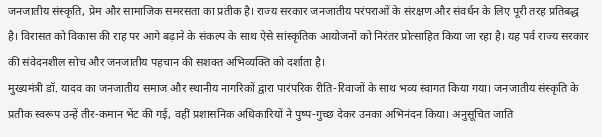जनजातीय संस्कृति, प्रेम और सामाजिक समरसता का प्रतीक है। राज्य सरकार जनजातीय परंपराओं के संरक्षण और संवर्धन के लिए पूरी तरह प्रतिबद्ध है। विरासत को विकास की राह पर आगे बढ़ाने के संकल्प के साथ ऐसे सांस्कृतिक आयोजनों को निरंतर प्रोत्साहित किया जा रहा है। यह पर्व राज्य सरकार की संवेदनशील सोच और जनजातीय पहचान की सशक्त अभिव्यक्ति को दर्शाता है।
मुख्यमंत्री डॉ. यादव का जनजातीय समाज और स्थानीय नागरिकों द्वारा पारंपरिक रीति-रिवाजों के साथ भव्य स्वागत किया गया। जनजातीय संस्कृति के प्रतीक स्वरूप उन्हें तीर-कमान भेंट की गई, वहीं प्रशासनिक अधिकारियों ने पुष्प-गुच्छ देकर उनका अभिनंदन किया। अनुसूचित जाति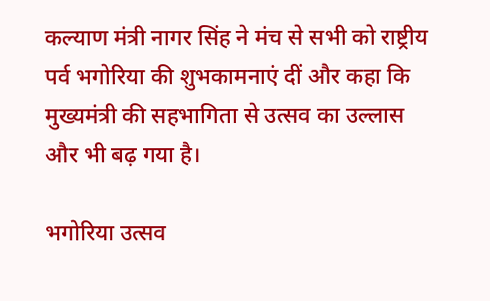कल्याण मंत्री नागर सिंह ने मंच से सभी को राष्ट्रीय पर्व भगोरिया की शुभकामनाएं दीं और कहा कि मुख्यमंत्री की सहभागिता से उत्सव का उल्लास और भी बढ़ गया है।

भगोरिया उत्सव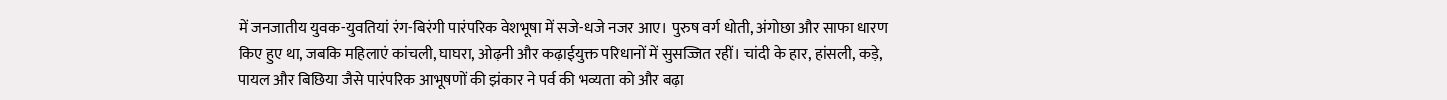में जनजातीय युवक-युवतियां रंग-बिरंगी पारंपरिक वेशभूषा में सजे-धजे नजर आए। पुरुष वर्ग धोती, अंगोछा और साफा धारण किए हुए था, जबकि महिलाएं कांचली, घाघरा, ओढ़नी और कढ़ाईयुक्त परिधानों में सुसज्जित रहीं। चांदी के हार, हांसली, कड़े, पायल और बिछिया जैसे पारंपरिक आभूषणों की झंकार ने पर्व की भव्यता को और बढ़ा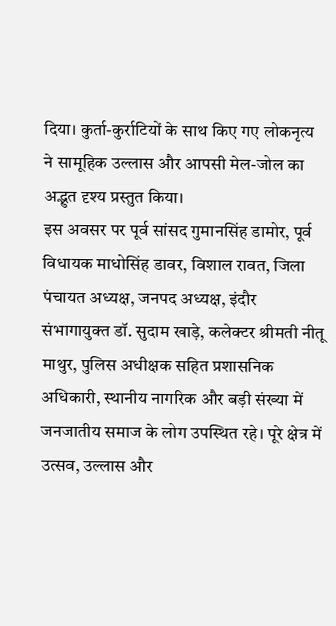दिया। कुर्ता-कुर्राटियों के साथ किए गए लोकनृत्य ने सामूहिक उल्लास और आपसी मेल-जोल का अद्भुत दृश्य प्रस्तुत किया।
इस अवसर पर पूर्व सांसद गुमानसिंह डामोर, पूर्व विधायक माधोसिंह डावर, विशाल रावत, जिला पंचायत अध्यक्ष, जनपद अध्यक्ष, इंदौर संभागायुक्त डॉ. सुदाम खाड़े, कलेक्टर श्रीमती नीतू माथुर, पुलिस अधीक्षक सहित प्रशासनिक अधिकारी, स्थानीय नागरिक और बड़ी संख्या में जनजातीय समाज के लोग उपस्थित रहे। पूरे क्षेत्र में उत्सव, उल्लास और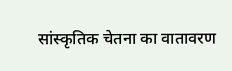सांस्कृतिक चेतना का वातावरण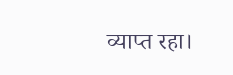व्याप्त रहा।